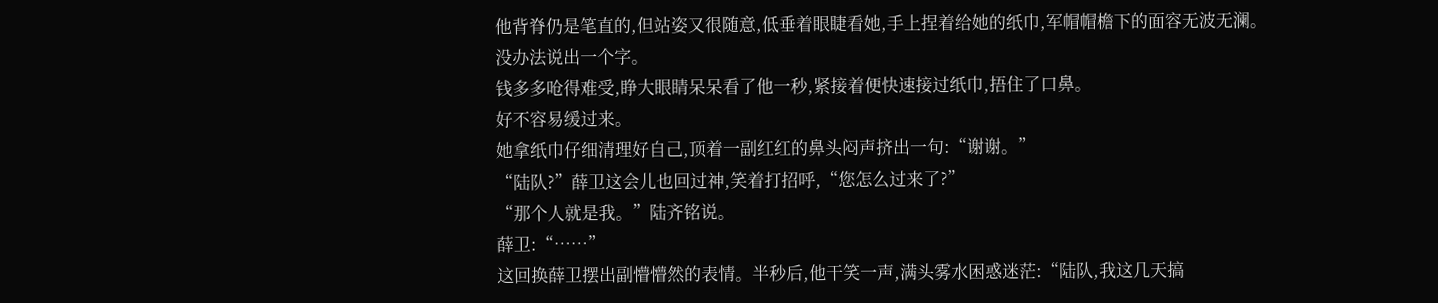他背脊仍是笔直的,但站姿又很随意,低垂着眼睫看她,手上捏着给她的纸巾,军帽帽檐下的面容无波无澜。
没办法说出一个字。
钱多多呛得难受,睁大眼睛呆呆看了他一秒,紧接着便快速接过纸巾,捂住了口鼻。
好不容易缓过来。
她拿纸巾仔细清理好自己,顶着一副红红的鼻头闷声挤出一句:“谢谢。”
“陆队?”薛卫这会儿也回过神,笑着打招呼,“您怎么过来了?”
“那个人就是我。”陆齐铭说。
薛卫:“……”
这回换薛卫摆出副懵懵然的表情。半秒后,他干笑一声,满头雾水困惑迷茫:“陆队,我这几天搞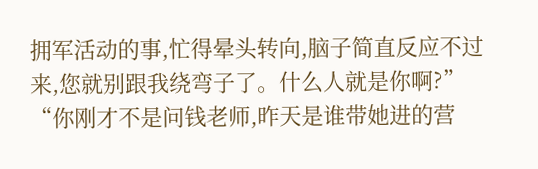拥军活动的事,忙得晕头转向,脑子简直反应不过来,您就别跟我绕弯子了。什么人就是你啊?”
“你刚才不是问钱老师,昨天是谁带她进的营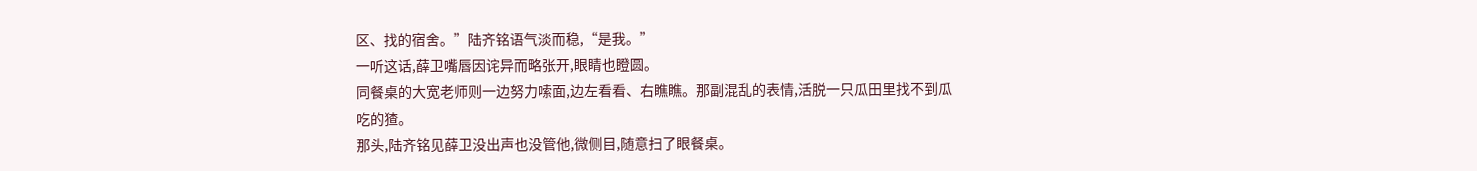区、找的宿舍。”陆齐铭语气淡而稳,“是我。”
一听这话,薛卫嘴唇因诧异而略张开,眼睛也瞪圆。
同餐桌的大宽老师则一边努力嗦面,边左看看、右瞧瞧。那副混乱的表情,活脱一只瓜田里找不到瓜吃的猹。
那头,陆齐铭见薛卫没出声也没管他,微侧目,随意扫了眼餐桌。